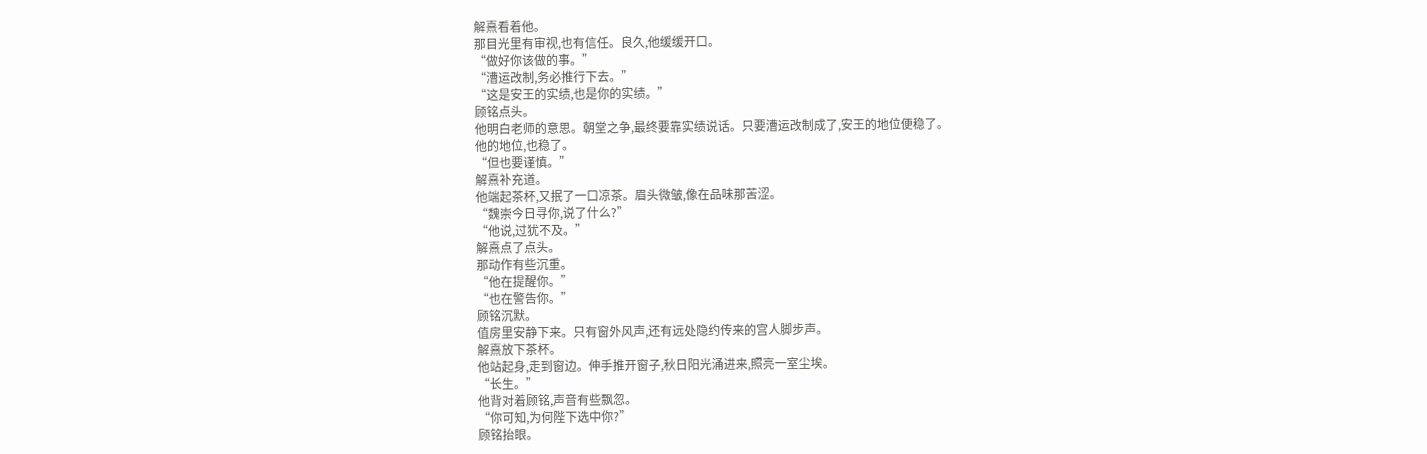解熹看着他。
那目光里有审视,也有信任。良久,他缓缓开口。
“做好你该做的事。”
“漕运改制,务必推行下去。”
“这是安王的实绩,也是你的实绩。”
顾铭点头。
他明白老师的意思。朝堂之争,最终要靠实绩说话。只要漕运改制成了,安王的地位便稳了。
他的地位,也稳了。
“但也要谨慎。”
解熹补充道。
他端起茶杯,又抿了一口凉茶。眉头微皱,像在品味那苦涩。
“魏崇今日寻你,说了什么?”
“他说,过犹不及。”
解熹点了点头。
那动作有些沉重。
“他在提醒你。”
“也在警告你。”
顾铭沉默。
值房里安静下来。只有窗外风声,还有远处隐约传来的宫人脚步声。
解熹放下茶杯。
他站起身,走到窗边。伸手推开窗子,秋日阳光涌进来,照亮一室尘埃。
“长生。”
他背对着顾铭,声音有些飘忽。
“你可知,为何陛下选中你?”
顾铭抬眼。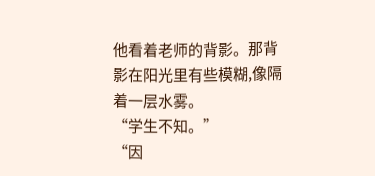他看着老师的背影。那背影在阳光里有些模糊,像隔着一层水雾。
“学生不知。”
“因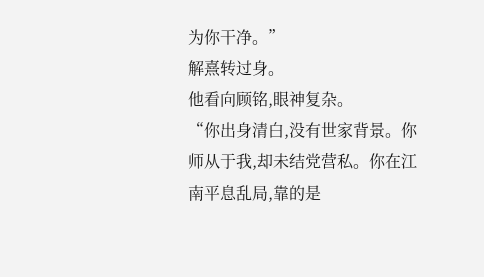为你干净。”
解熹转过身。
他看向顾铭,眼神复杂。
“你出身清白,没有世家背景。你师从于我,却未结党营私。你在江南平息乱局,靠的是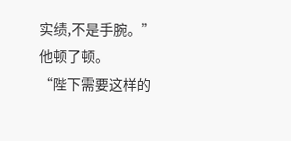实绩,不是手腕。”
他顿了顿。
“陛下需要这样的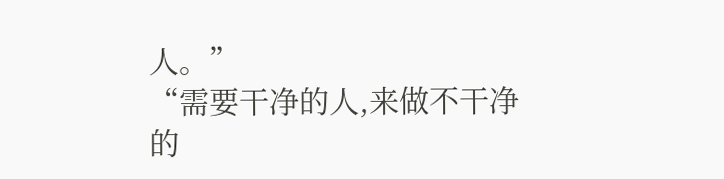人。”
“需要干净的人,来做不干净的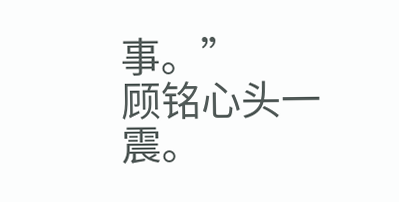事。”
顾铭心头一震。